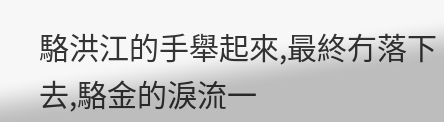駱洪江的手舉起來,最終冇落下去,駱金的淚流一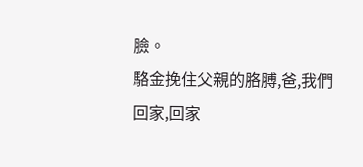臉。
駱金挽住父親的胳膊,爸,我們回家,回家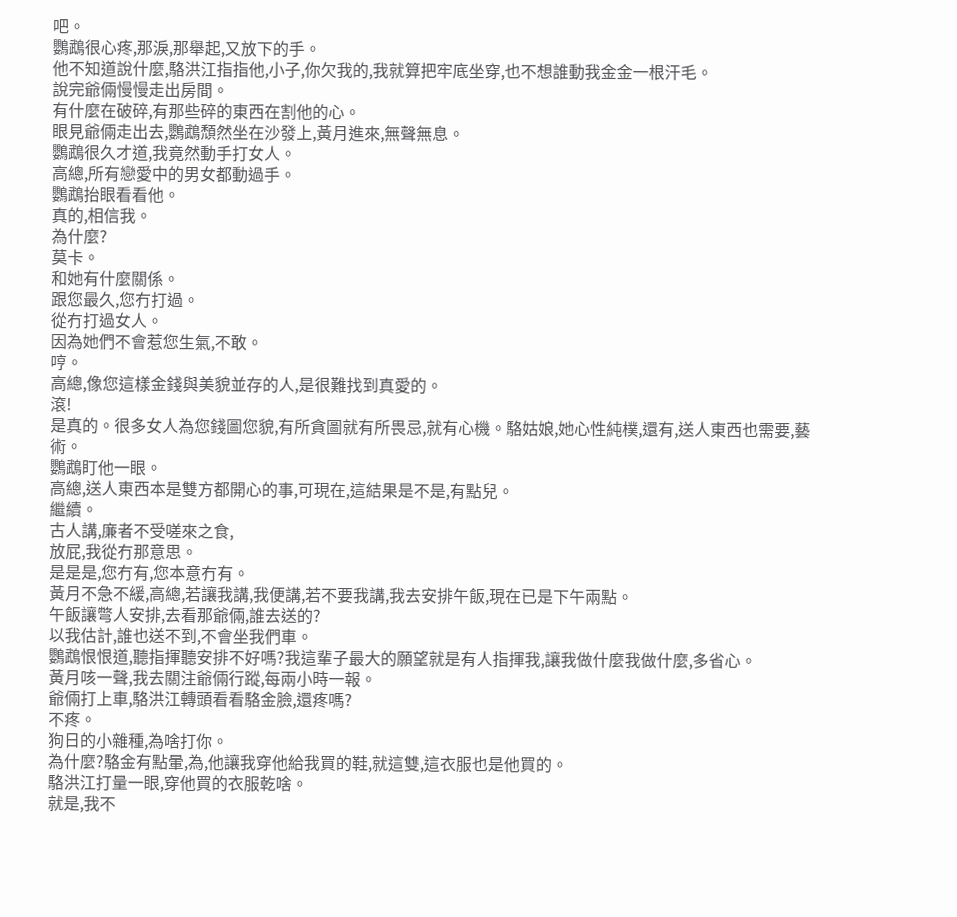吧。
鸚鵡很心疼,那淚,那舉起,又放下的手。
他不知道說什麼,駱洪江指指他,小子,你欠我的,我就算把牢底坐穿,也不想誰動我金金一根汗毛。
說完爺倆慢慢走出房間。
有什麼在破碎,有那些碎的東西在割他的心。
眼見爺倆走出去,鸚鵡頹然坐在沙發上,黃月進來,無聲無息。
鸚鵡很久才道,我竟然動手打女人。
高總,所有戀愛中的男女都動過手。
鸚鵡抬眼看看他。
真的,相信我。
為什麼?
莫卡。
和她有什麼關係。
跟您最久,您冇打過。
從冇打過女人。
因為她們不會惹您生氣,不敢。
哼。
高總,像您這樣金錢與美貌並存的人,是很難找到真愛的。
滾!
是真的。很多女人為您錢圖您貌,有所貪圖就有所畏忌,就有心機。駱姑娘,她心性純樸,還有,送人東西也需要,藝術。
鸚鵡盯他一眼。
高總,送人東西本是雙方都開心的事,可現在,這結果是不是,有點兒。
繼續。
古人講,廉者不受嗟來之食,
放屁,我從冇那意思。
是是是,您冇有,您本意冇有。
黃月不急不緩,高總,若讓我講,我便講,若不要我講,我去安排午飯,現在已是下午兩點。
午飯讓彆人安排,去看那爺倆,誰去送的?
以我估計,誰也送不到,不會坐我們車。
鸚鵡恨恨道,聽指揮聽安排不好嗎?我這輩子最大的願望就是有人指揮我,讓我做什麼我做什麼,多省心。
黃月咳一聲,我去關注爺倆行蹤,每兩小時一報。
爺倆打上車,駱洪江轉頭看看駱金臉,還疼嗎?
不疼。
狗日的小雜種,為啥打你。
為什麼?駱金有點暈,為,他讓我穿他給我買的鞋,就這雙,這衣服也是他買的。
駱洪江打量一眼,穿他買的衣服乾啥。
就是,我不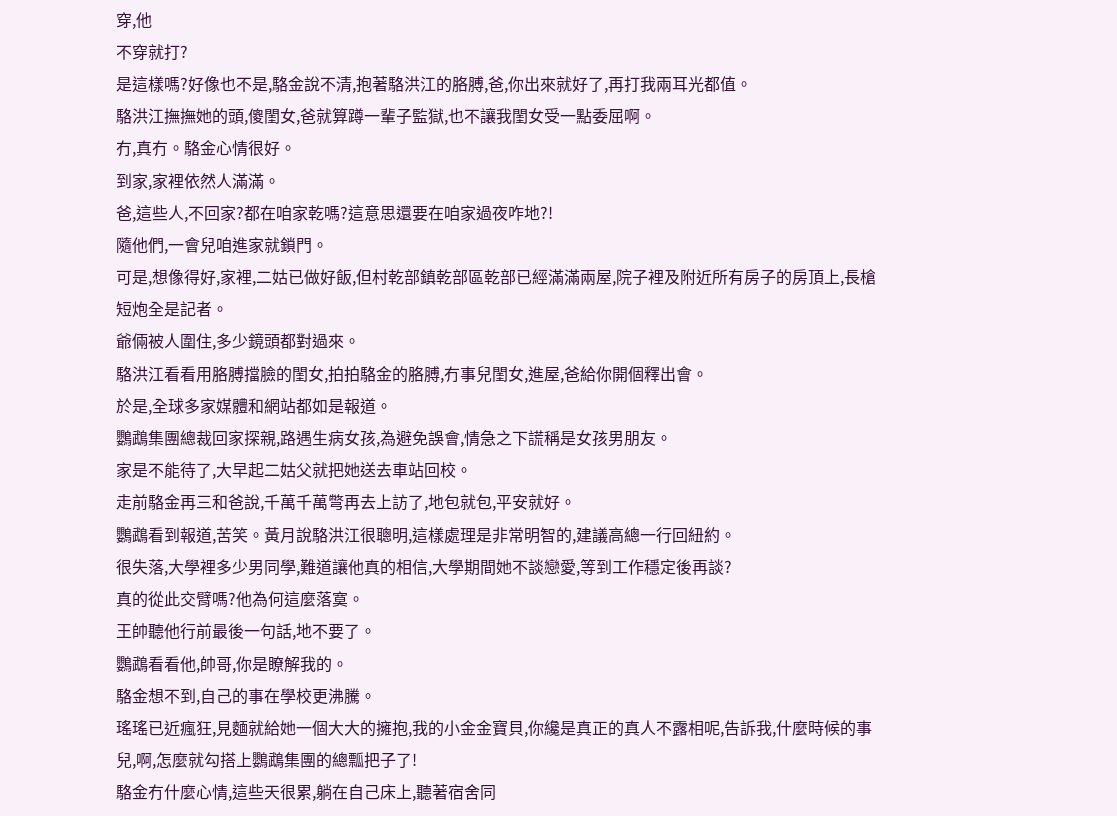穿,他
不穿就打?
是這樣嗎?好像也不是,駱金說不清,抱著駱洪江的胳膊,爸,你出來就好了,再打我兩耳光都值。
駱洪江撫撫她的頭,傻閨女,爸就算蹲一輩子監獄,也不讓我閨女受一點委屈啊。
冇,真冇。駱金心情很好。
到家,家裡依然人滿滿。
爸,這些人,不回家?都在咱家乾嗎?這意思還要在咱家過夜咋地?!
隨他們,一會兒咱進家就鎖門。
可是,想像得好,家裡,二姑已做好飯,但村乾部鎮乾部區乾部已經滿滿兩屋,院子裡及附近所有房子的房頂上,長槍短炮全是記者。
爺倆被人圍住,多少鏡頭都對過來。
駱洪江看看用胳膊擋臉的閨女,拍拍駱金的胳膊,冇事兒閨女,進屋,爸給你開個釋出會。
於是,全球多家媒體和網站都如是報道。
鸚鵡集團總裁回家探親,路遇生病女孩,為避免誤會,情急之下謊稱是女孩男朋友。
家是不能待了,大早起二姑父就把她送去車站回校。
走前駱金再三和爸說,千萬千萬彆再去上訪了,地包就包,平安就好。
鸚鵡看到報道,苦笑。黃月說駱洪江很聰明,這樣處理是非常明智的,建議高總一行回紐約。
很失落,大學裡多少男同學,難道讓他真的相信,大學期間她不談戀愛,等到工作穩定後再談?
真的從此交臂嗎?他為何這麼落寞。
王帥聽他行前最後一句話,地不要了。
鸚鵡看看他,帥哥,你是瞭解我的。
駱金想不到,自己的事在學校更沸騰。
瑤瑤已近瘋狂,見麵就給她一個大大的擁抱,我的小金金寶貝,你纔是真正的真人不露相呢,告訴我,什麼時候的事兒,啊,怎麼就勾搭上鸚鵡集團的總瓢把子了!
駱金冇什麼心情,這些天很累,躺在自己床上,聽著宿舍同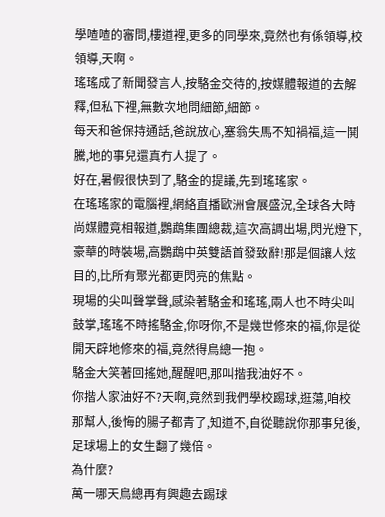學喳喳的審問,樓道裡,更多的同學來,竟然也有係領導,校領導,天啊。
瑤瑤成了新聞發言人,按駱金交待的,按媒體報道的去解釋,但私下裡,無數次地問細節,細節。
每天和爸保持通話,爸說放心,塞翁失馬不知禍福,這一鬨騰,地的事兒還真冇人提了。
好在,暑假很快到了,駱金的提議,先到瑤瑤家。
在瑤瑤家的電腦裡,網絡直播歐洲會展盛況,全球各大時尚媒體竟相報道,鸚鵡集團總裁,這次高調出場,閃光燈下,豪華的時裝場,高鸚鵡中英雙語首發致辭!那是個讓人炫目的,比所有聚光都更閃亮的焦點。
現場的尖叫聲掌聲,感染著駱金和瑤瑤,兩人也不時尖叫鼓掌,瑤瑤不時搖駱金,你呀你,不是幾世修來的福,你是從開天辟地修來的福,竟然得鳥總一抱。
駱金大笑著回搖她,醒醒吧,那叫揩我油好不。
你揩人家油好不?天啊,竟然到我們學校踢球,逛蕩,咱校那幫人,後悔的腸子都青了,知道不,自從聽說你那事兒後,足球場上的女生翻了幾倍。
為什麼?
萬一哪天鳥總再有興趣去踢球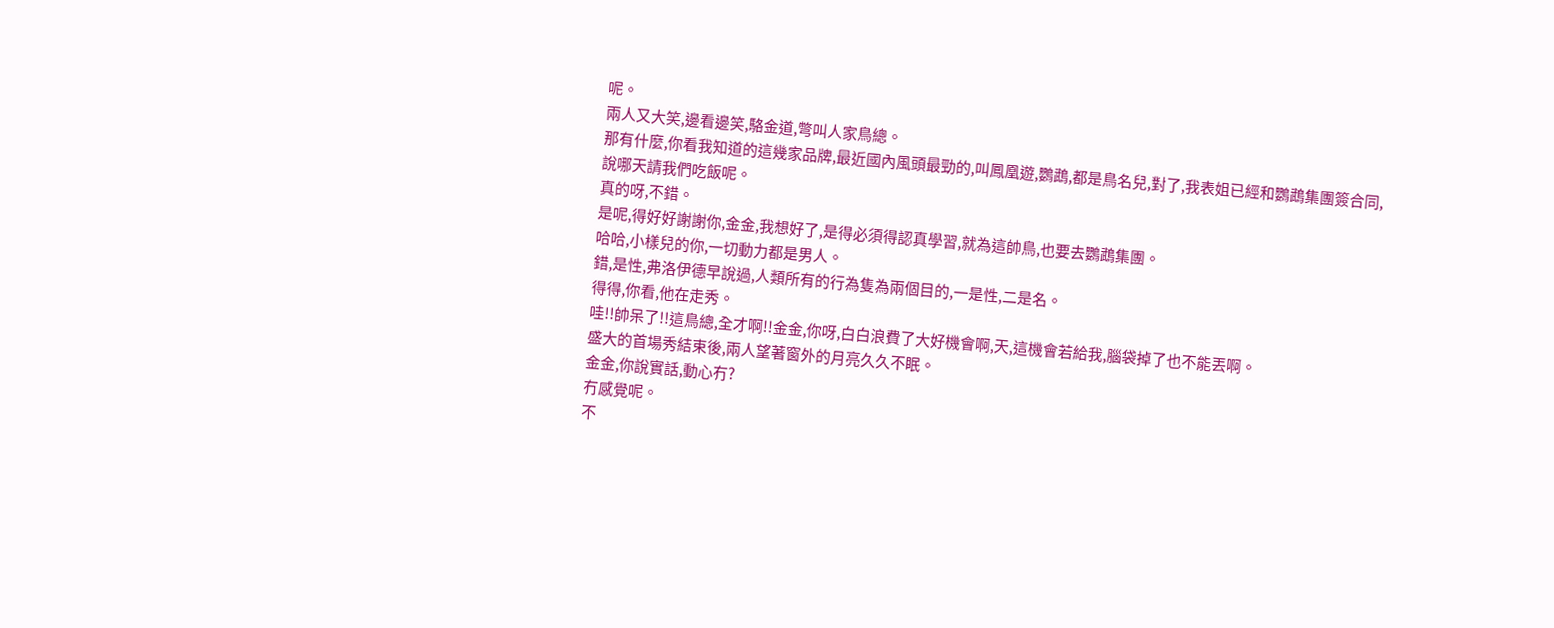呢。
兩人又大笑,邊看邊笑,駱金道,彆叫人家鳥總。
那有什麼,你看我知道的這幾家品牌,最近國內風頭最勁的,叫鳳凰遊,鸚鵡,都是鳥名兒,對了,我表姐已經和鸚鵡集團簽合同,說哪天請我們吃飯呢。
真的呀,不錯。
是呢,得好好謝謝你,金金,我想好了,是得必須得認真學習,就為這帥鳥,也要去鸚鵡集團。
哈哈,小樣兒的你,一切動力都是男人。
錯,是性,弗洛伊德早說過,人類所有的行為隻為兩個目的,一是性,二是名。
得得,你看,他在走秀。
哇!!帥呆了!!這鳥總,全才啊!!金金,你呀,白白浪費了大好機會啊,天,這機會若給我,腦袋掉了也不能丟啊。
盛大的首場秀結束後,兩人望著窗外的月亮久久不眠。
金金,你說實話,動心冇?
冇感覺呢。
不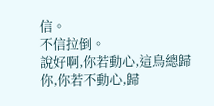信。
不信拉倒。
說好啊,你若動心,這鳥總歸你,你若不動心,歸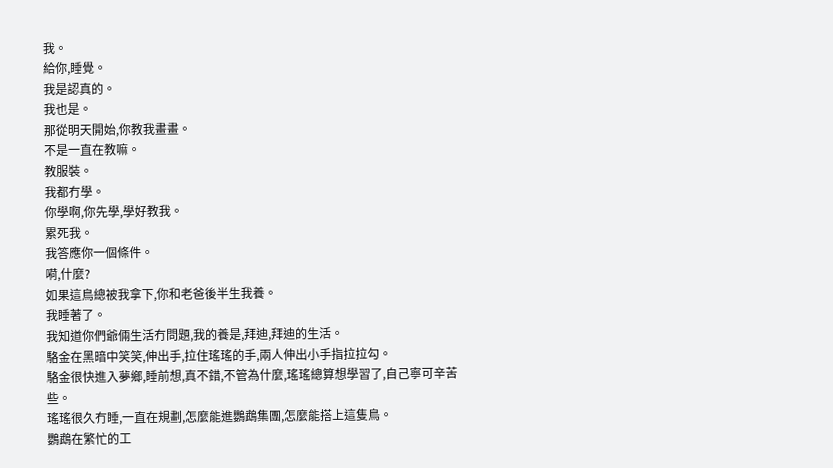我。
給你,睡覺。
我是認真的。
我也是。
那從明天開始,你教我畫畫。
不是一直在教嘛。
教服裝。
我都冇學。
你學啊,你先學,學好教我。
累死我。
我答應你一個條件。
嗬,什麼?
如果這鳥總被我拿下,你和老爸後半生我養。
我睡著了。
我知道你們爺倆生活冇問題,我的養是,拜迪,拜迪的生活。
駱金在黑暗中笑笑,伸出手,拉住瑤瑤的手,兩人伸出小手指拉拉勾。
駱金很快進入夢鄉,睡前想,真不錯,不管為什麼,瑤瑤總算想學習了,自己寧可辛苦些。
瑤瑤很久冇睡,一直在規劃,怎麼能進鸚鵡集團,怎麼能搭上這隻鳥。
鸚鵡在繁忙的工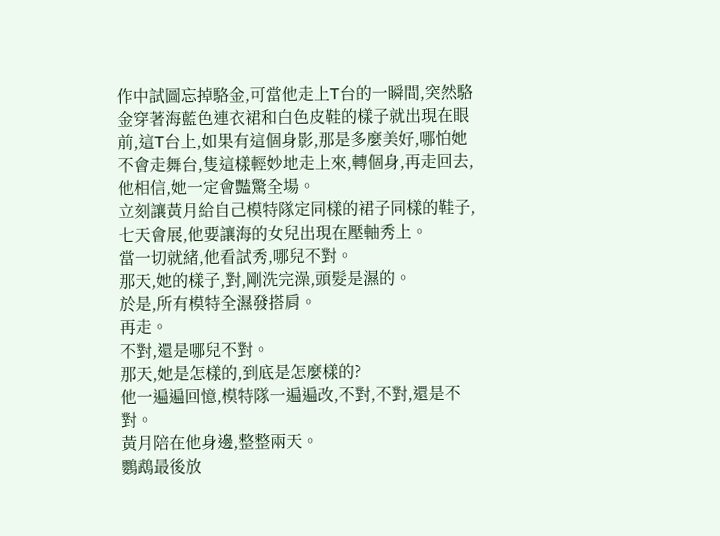作中試圖忘掉駱金,可當他走上T台的一瞬間,突然駱金穿著海藍色連衣裙和白色皮鞋的樣子就出現在眼前,這T台上,如果有這個身影,那是多麼美好,哪怕她不會走舞台,隻這樣輕妙地走上來,轉個身,再走回去,他相信,她一定會豔驚全場。
立刻讓黃月給自己模特隊定同樣的裙子同樣的鞋子,七天會展,他要讓海的女兒出現在壓軸秀上。
當一切就緒,他看試秀,哪兒不對。
那天,她的樣子,對,剛洗完澡,頭髮是濕的。
於是,所有模特全濕發搭肩。
再走。
不對,還是哪兒不對。
那天,她是怎樣的,到底是怎麼樣的?
他一遍遍回憶,模特隊一遍遍改,不對,不對,還是不對。
黃月陪在他身邊,整整兩天。
鸚鵡最後放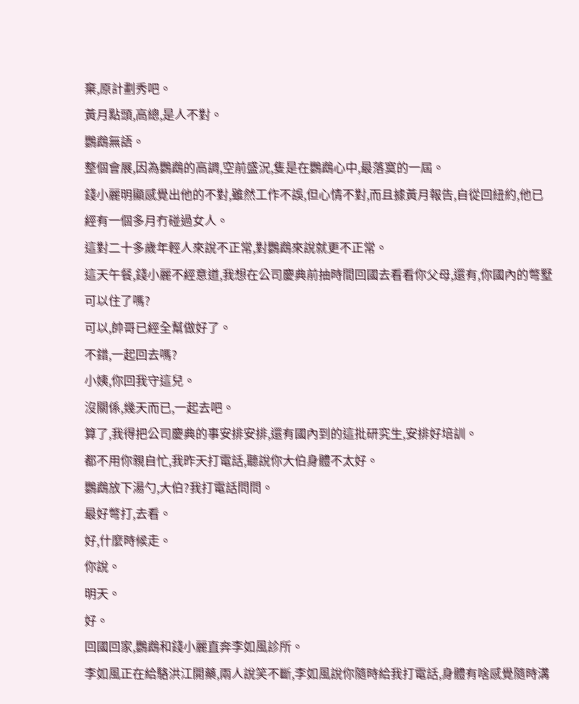棄,原計劃秀吧。
黃月點頭,高總,是人不對。
鸚鵡無語。
整個會展,因為鸚鵡的高調,空前盛況,隻是在鸚鵡心中,最落寞的一屆。
錢小麗明顯感覺出他的不對,雖然工作不誤,但心情不對,而且據黃月報告,自從回紐約,他已經有一個多月冇碰過女人。
這對二十多歲年輕人來說不正常,對鸚鵡來說就更不正常。
這天午餐,錢小麗不經意道,我想在公司慶典前抽時間回國去看看你父母,還有,你國內的彆墅可以住了嗎?
可以,帥哥已經全幫做好了。
不錯,一起回去嗎?
小姨,你回我守這兒。
沒關係,幾天而已,一起去吧。
算了,我得把公司慶典的事安排安排,還有國內到的這批研究生,安排好培訓。
都不用你親自忙,我昨天打電話,聽說你大伯身體不太好。
鸚鵡放下湯勺,大伯?我打電話問問。
最好彆打,去看。
好,什麼時候走。
你說。
明天。
好。
回國回家,鸚鵡和錢小麗直奔李如風診所。
李如風正在給駱洪江開藥,兩人說笑不斷,李如風說你隨時給我打電話,身體有啥感覺隨時溝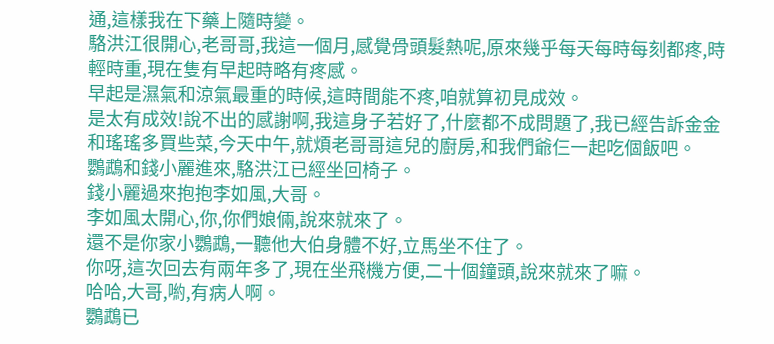通,這樣我在下藥上隨時變。
駱洪江很開心,老哥哥,我這一個月,感覺骨頭髮熱呢,原來幾乎每天每時每刻都疼,時輕時重,現在隻有早起時略有疼感。
早起是濕氣和涼氣最重的時候,這時間能不疼,咱就算初見成效。
是太有成效!說不出的感謝啊,我這身子若好了,什麼都不成問題了,我已經告訴金金和瑤瑤多買些菜,今天中午,就煩老哥哥這兒的廚房,和我們爺仨一起吃個飯吧。
鸚鵡和錢小麗進來,駱洪江已經坐回椅子。
錢小麗過來抱抱李如風,大哥。
李如風太開心,你,你們娘倆,說來就來了。
還不是你家小鸚鵡,一聽他大伯身體不好,立馬坐不住了。
你呀,這次回去有兩年多了,現在坐飛機方便,二十個鐘頭,說來就來了嘛。
哈哈,大哥,喲,有病人啊。
鸚鵡已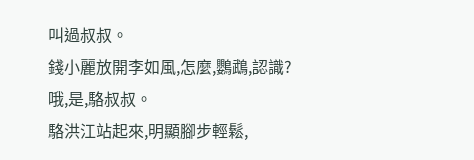叫過叔叔。
錢小麗放開李如風,怎麼,鸚鵡,認識?
哦,是,駱叔叔。
駱洪江站起來,明顯腳步輕鬆,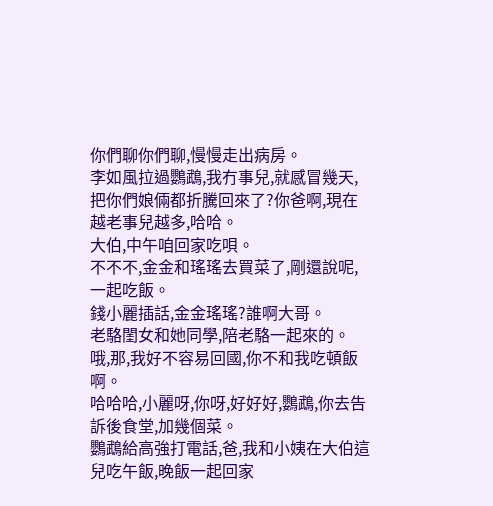你們聊你們聊,慢慢走出病房。
李如風拉過鸚鵡,我冇事兒,就感冒幾天,把你們娘倆都折騰回來了?你爸啊,現在越老事兒越多,哈哈。
大伯,中午咱回家吃唄。
不不不,金金和瑤瑤去買菜了,剛還說呢,一起吃飯。
錢小麗插話,金金瑤瑤?誰啊大哥。
老駱閨女和她同學,陪老駱一起來的。
哦,那,我好不容易回國,你不和我吃頓飯啊。
哈哈哈,小麗呀,你呀,好好好,鸚鵡,你去告訴後食堂,加幾個菜。
鸚鵡給高強打電話,爸,我和小姨在大伯這兒吃午飯,晚飯一起回家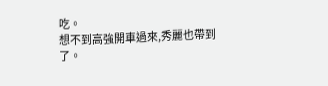吃。
想不到高強開車過來,秀麗也帶到了。